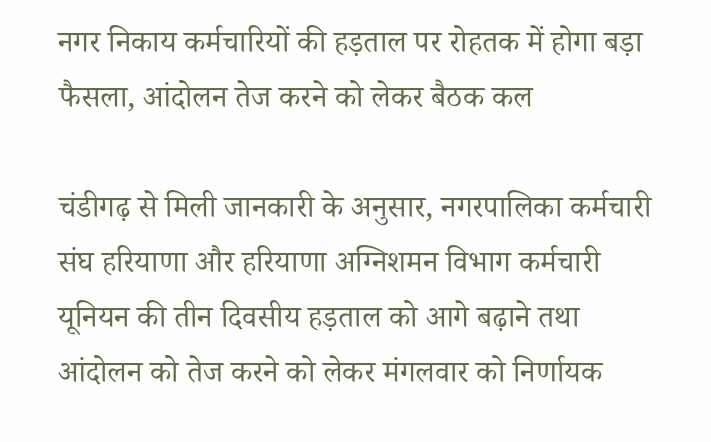नगर निकाय कर्मचारियों की हड़ताल पर रोहतक में होगा बड़ा फैसला, आंदोलन तेज करने को लेकर बैठक कल

चंडीगढ़ से मिली जानकारी के अनुसार, नगरपालिका कर्मचारी संघ हरियाणा और हरियाणा अग्निशमन विभाग कर्मचारी यूनियन की तीन दिवसीय हड़ताल को आगे बढ़ाने तथा आंदोलन को तेज करने को लेकर मंगलवार को निर्णायक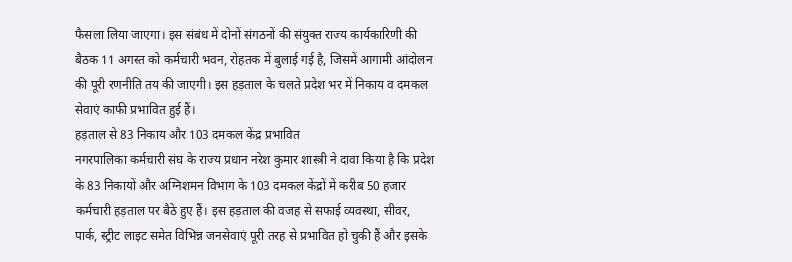फैसला लिया जाएगा। इस संबंध में दोनों संगठनों की संयुक्त राज्य कार्यकारिणी की बैठक 11 अगस्त को कर्मचारी भवन, रोहतक में बुलाई गई है, जिसमें आगामी आंदोलन की पूरी रणनीति तय की जाएगी। इस हड़ताल के चलते प्रदेश भर में निकाय व दमकल सेवाएं काफी प्रभावित हुई हैं।
हड़ताल से 83 निकाय और 103 दमकल केंद्र प्रभावित
नगरपालिका कर्मचारी संघ के राज्य प्रधान नरेश कुमार शास्त्री ने दावा किया है कि प्रदेश के 83 निकायों और अग्निशमन विभाग के 103 दमकल केंद्रों में करीब 50 हजार कर्मचारी हड़ताल पर बैठे हुए हैं। इस हड़ताल की वजह से सफाई व्यवस्था, सीवर, पार्क, स्ट्रीट लाइट समेत विभिन्न जनसेवाएं पूरी तरह से प्रभावित हो चुकी हैं और इसके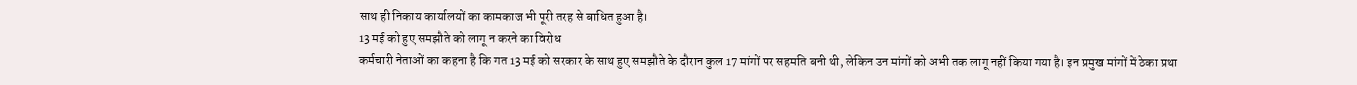साथ ही निकाय कार्यालयों का कामकाज भी पूरी तरह से बाधित हुआ है।
13 मई को हुए समझौते को लागू न करने का विरोध
कर्मचारी नेताओं का कहना है कि गत 13 मई को सरकार के साथ हुए समझौते के दौरान कुल 17 मांगों पर सहमति बनी थी, लेकिन उन मांगों को अभी तक लागू नहीं किया गया है। इन प्रमुख मांगों में ठेका प्रथा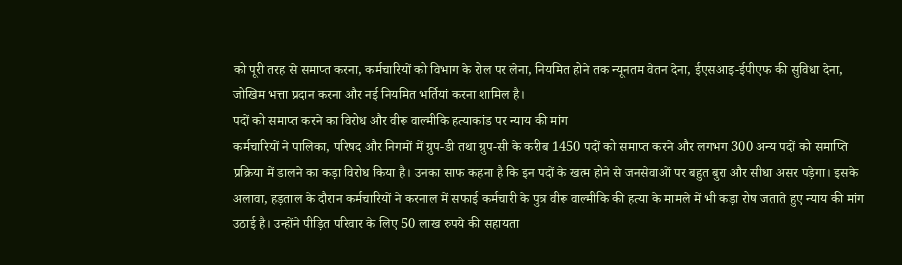को पूरी तरह से समाप्त करना, कर्मचारियों को विभाग के रोल पर लेना, नियमित होने तक न्यूनतम वेतन देना, ईएसआइ-ईपीएफ की सुविधा देना, जोखिम भत्ता प्रदान करना और नई नियमित भर्तियां करना शामिल है।
पदों को समाप्त करने का विरोध और वीरू वाल्मीकि हत्याकांड पर न्याय की मांग
कर्मचारियों ने पालिका, परिषद और निगमों में ग्रुप-डी तथा ग्रुप-सी के करीब 1450 पदों को समाप्त करने और लगभग 300 अन्य पदों को समाप्ति प्रक्रिया में डालने का कड़ा विरोध किया है। उनका साफ कहना है कि इन पदों के खत्म होने से जनसेवाओं पर बहुत बुरा और सीधा असर पड़ेगा। इसके अलावा, हड़ताल के दौरान कर्मचारियों ने करनाल में सफाई कर्मचारी के पुत्र वीरू वाल्मीकि की हत्या के मामले में भी कड़ा रोष जताते हुए न्याय की मांग उठाई है। उन्होंने पीड़ित परिवार के लिए 50 लाख रुपये की सहायता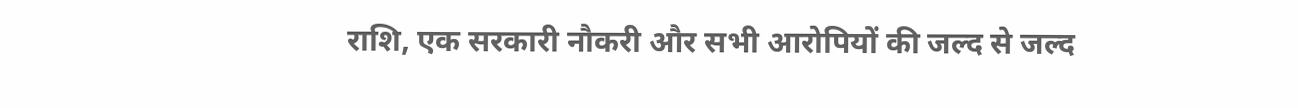राशि, एक सरकारी नौकरी और सभी आरोपियों की जल्द से जल्द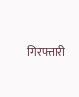गिरफ्तारी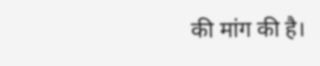की मांग की है।